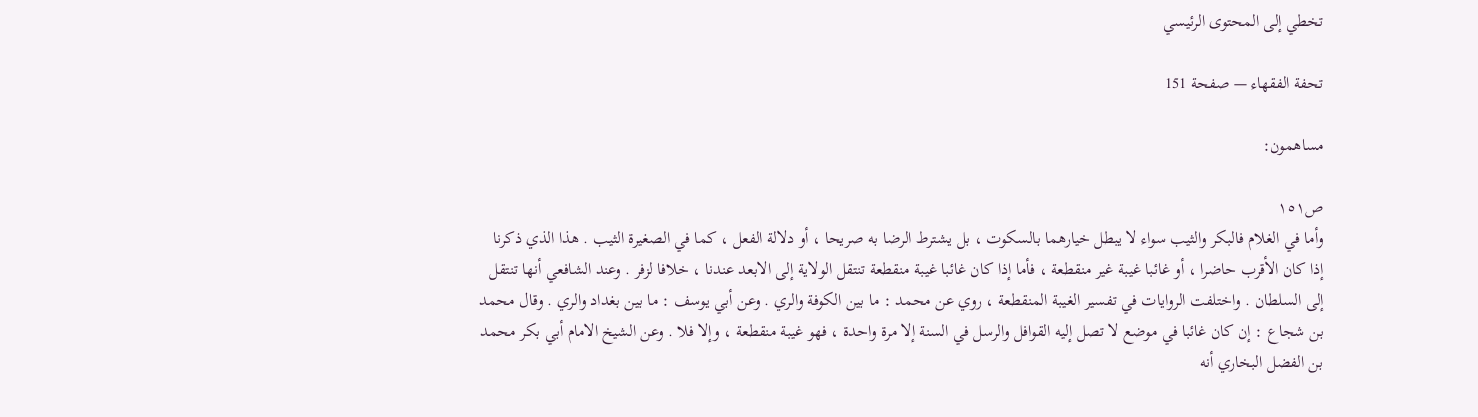تخطي إلى المحتوى الرئيسي

تحفة الفقهاء — صفحة 151

مساهمون:

ص١٥١
وأما في الغلام فالبكر والثيب سواء لا يبطل خيارهما بالسكوت ، بل يشترط الرضا به صريحا ، أو دلالة الفعل ، كما في الصغيرة الثيب . هذا الذي ذكرنا إذا كان الأقرب حاضرا ، أو غائبا غيبة غير منقطعة ، فأما إذا كان غائبا غيبة منقطعة تنتقل الولاية إلى الابعد عندنا ، خلافا لزفر . وعند الشافعي أنها تنتقل إلى السلطان . واختلفت الروايات في تفسير الغيبة المنقطعة ، روي عن محمد : ما بين الكوفة والري . وعن أبي يوسف : ما بين بغداد والري . وقال محمد بن شجاع : إن كان غائبا في موضع لا تصل إليه القوافل والرسل في السنة إلا مرة واحدة ، فهو غيبة منقطعة ، وإلا فلا . وعن الشيخ الامام أبي بكر محمد بن الفضل البخاري أنه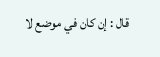قال : إن كان في موضع لا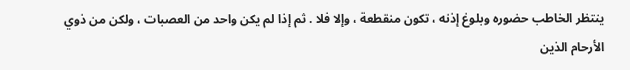ينتظر الخاطب حضوره وبلوغ إذنه ، تكون منقطعة ، وإلا فلا . ثم إذا لم يكن واحد من العصبات ، ولكن من ذوي الأرحام الذين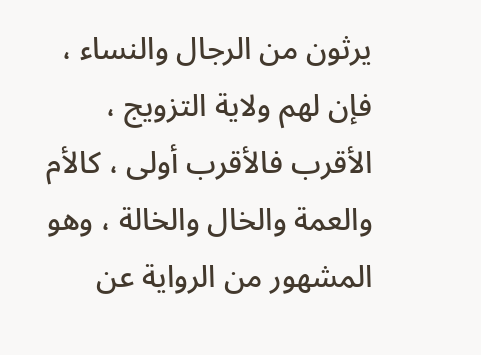يرثون من الرجال والنساء ، فإن لهم ولاية التزويج ، الأقرب فالأقرب أولى ، كالأم والعمة والخال والخالة ، وهو المشهور من الرواية عن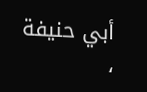أبي حنيفة ،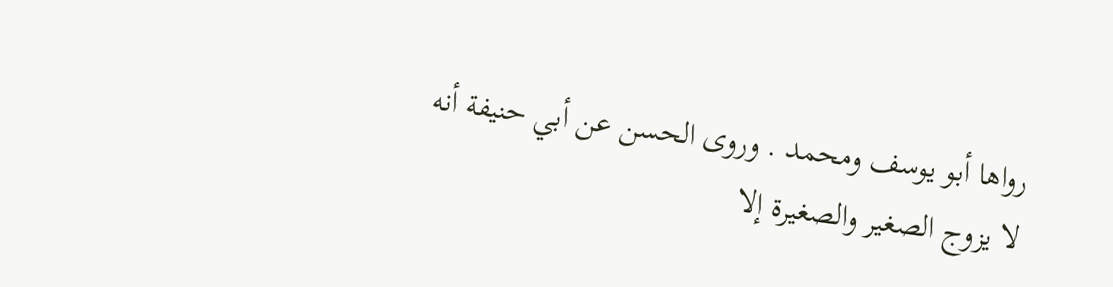رواها أبو يوسف ومحمد . وروى الحسن عن أبي حنيفة أنه لا يزوج الصغير والصغيرة إلا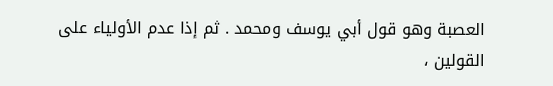العصبة وهو قول أبي يوسف ومحمد . ثم إذا عدم الأولياء على القولين ،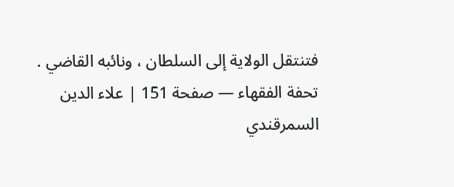فتنتقل الولاية إلى السلطان ، ونائبه القاضي .
تحفة الفقهاء — صفحة 151 | علاء الدين السمرقندي